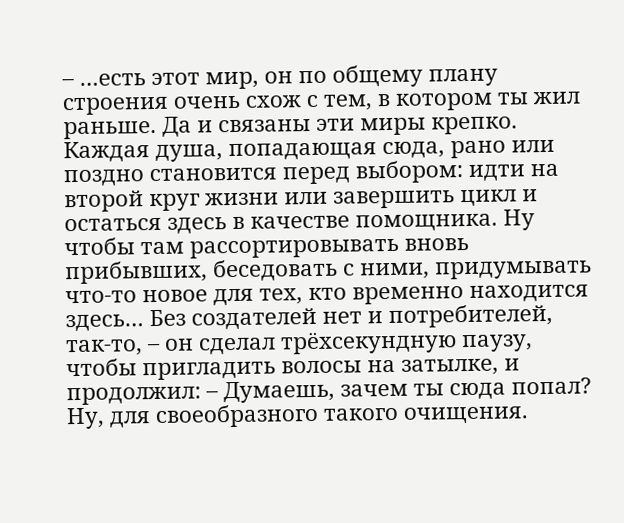– …есть этот мир, он по общему плану строения очень схож с тем, в котором ты жил раньше. Да и связаны эти миры крепко. Каждая душа, попадающая сюда, рано или поздно становится перед выбором: идти на второй круг жизни или завершить цикл и остаться здесь в качестве помощника. Ну чтобы там рассортировывать вновь прибывших, беседовать с ними, придумывать что-то новое для тех, кто временно находится здесь… Без создателей нет и потребителей, так-то, – он сделал трёхсекундную паузу, чтобы пригладить волосы на затылке, и продолжил: – Думаешь, зачем ты сюда попал? Ну, для своеобразного такого очищения.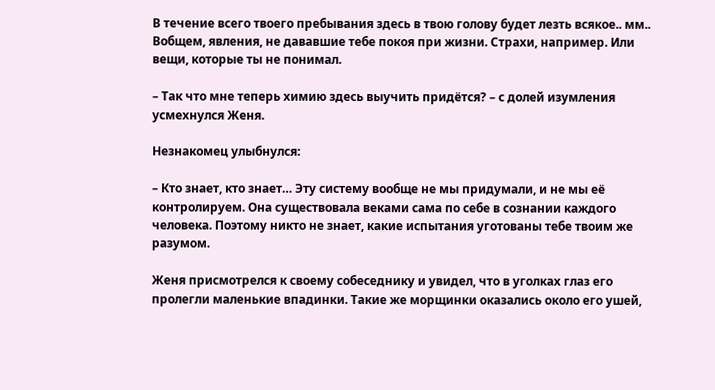В течение всего твоего пребывания здесь в твою голову будет лезть всякое.. мм.. Вобщем, явления, не дававшие тебе покоя при жизни. Страхи, например. Или вещи, которые ты не понимал.

– Так что мне теперь химию здесь выучить придётся? – с долей изумления усмехнулся Женя.

Незнакомец улыбнулся:

– Кто знает, кто знает… Эту систему вообще не мы придумали, и не мы её контролируем. Она существовала веками сама по себе в сознании каждого человека. Поэтому никто не знает, какие испытания уготованы тебе твоим же разумом.

Женя присмотрелся к своему собеседнику и увидел, что в уголках глаз его пролегли маленькие впадинки. Такие же морщинки оказались около его ушей,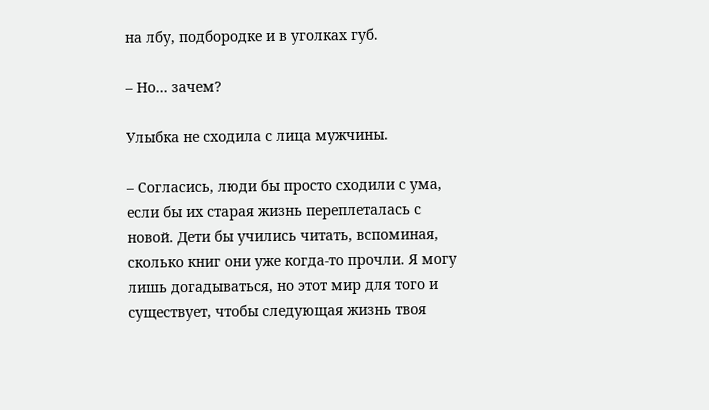на лбу, подбородке и в уголках губ.

– Но… зачем?

Улыбка не сходила с лица мужчины.

– Согласись, люди бы просто сходили с ума, если бы их старая жизнь переплеталась с новой. Дети бы учились читать, вспоминая, сколько книг они уже когда-то прочли. Я могу лишь догадываться, но этот мир для того и существует, чтобы следующая жизнь твоя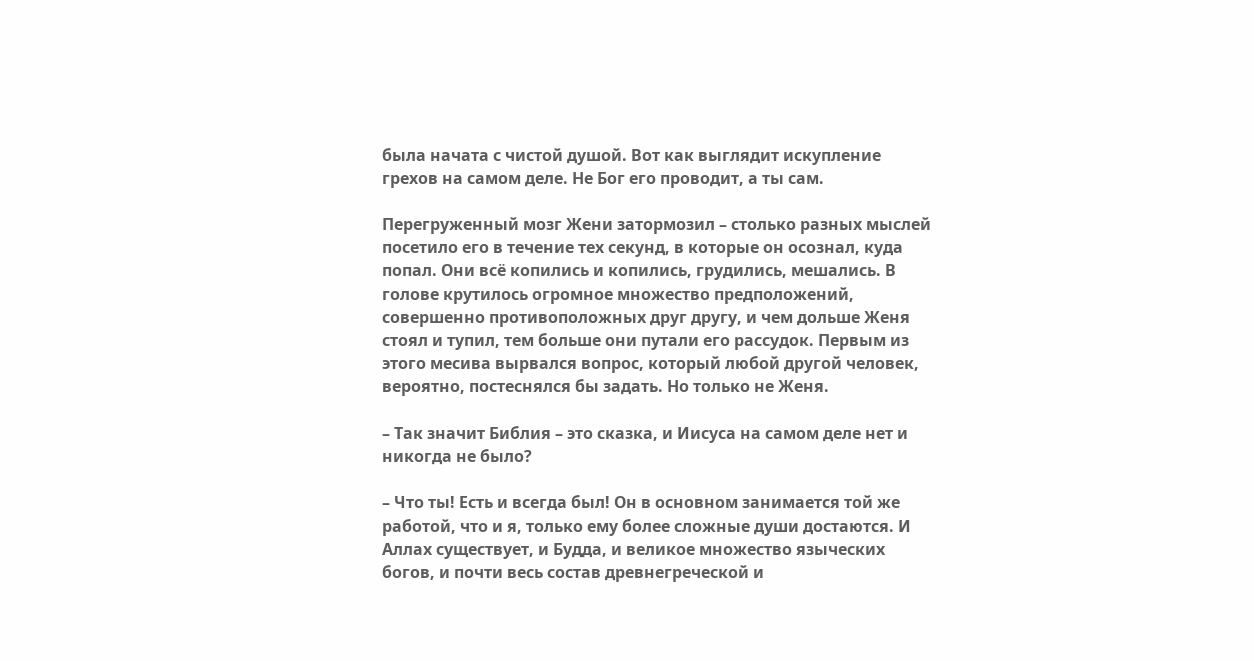была начата с чистой душой. Вот как выглядит искупление грехов на самом деле. Не Бог его проводит, а ты сам.

Перегруженный мозг Жени затормозил – столько разных мыслей посетило его в течение тех секунд, в которые он осознал, куда попал. Они всё копились и копились, грудились, мешались. В голове крутилось огромное множество предположений, совершенно противоположных друг другу, и чем дольше Женя стоял и тупил, тем больше они путали его рассудок. Первым из этого месива вырвался вопрос, который любой другой человек, вероятно, постеснялся бы задать. Но только не Женя.

– Так значит Библия – это сказка, и Иисуса на самом деле нет и никогда не было?

– Что ты! Есть и всегда был! Он в основном занимается той же работой, что и я, только ему более сложные души достаются. И Аллах существует, и Будда, и великое множество языческих богов, и почти весь состав древнегреческой и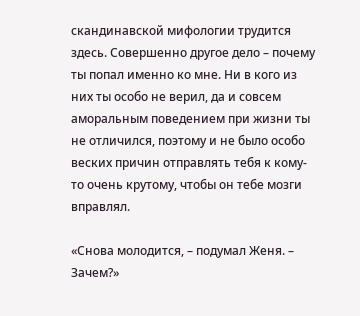скандинавской мифологии трудится здесь. Совершенно другое дело – почему ты попал именно ко мне. Ни в кого из них ты особо не верил, да и совсем аморальным поведением при жизни ты не отличился, поэтому и не было особо веских причин отправлять тебя к кому-то очень крутому, чтобы он тебе мозги вправлял.

«Снова молодится, – подумал Женя. – Зачем?»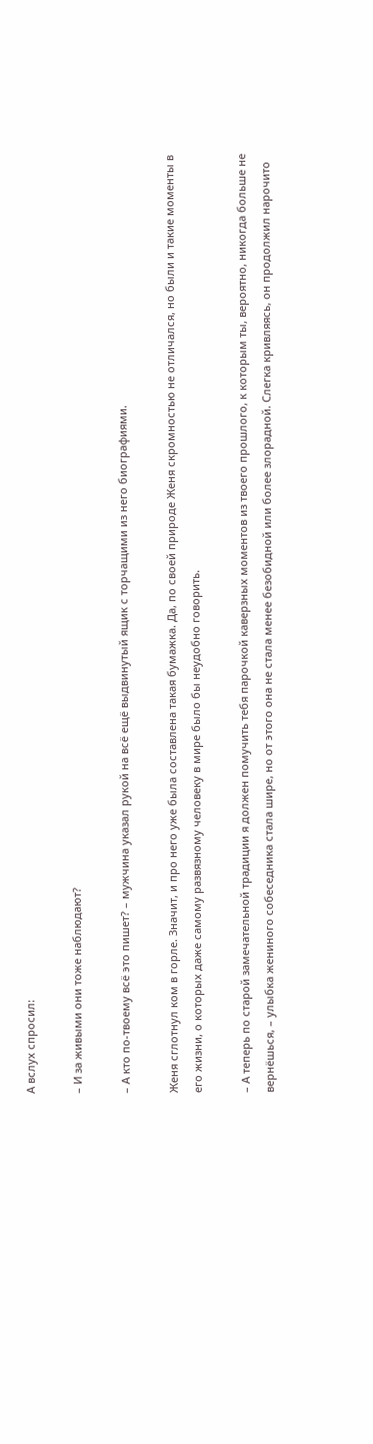А вслух спросил:

– И за живыми они тоже наблюдают?

– А кто по-твоему всё это пишет? – мужчина указал рукой на всё ещё выдвинутый ящик с торчащими из него биографиями.

Женя сглотнул ком в горле. Значит, и про него уже была составлена такая бумажка. Да, по своей природе Женя скромностью не отличался, но были и такие моменты в его жизни, о которых даже самому развязному человеку в мире было бы неудобно говорить.

– А теперь по старой замечательной традиции я должен помучить тебя парочкой каверзных моментов из твоего прошлого, к которым ты, вероятно, никогда больше не вернёшься, – улыбка жениного собеседника стала шире, но от этого она не стала менее безобидной или более злорадной. Слегка кривляясь, он продолжил нарочито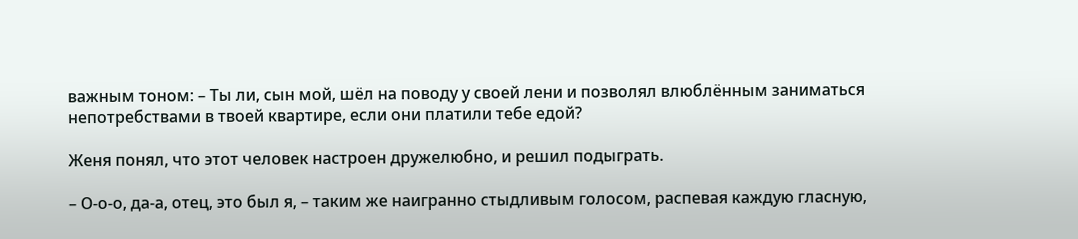важным тоном: – Ты ли, сын мой, шёл на поводу у своей лени и позволял влюблённым заниматься непотребствами в твоей квартире, если они платили тебе едой?

Женя понял, что этот человек настроен дружелюбно, и решил подыграть.

– О-о-о, да-а, отец, это был я, – таким же наигранно стыдливым голосом, распевая каждую гласную,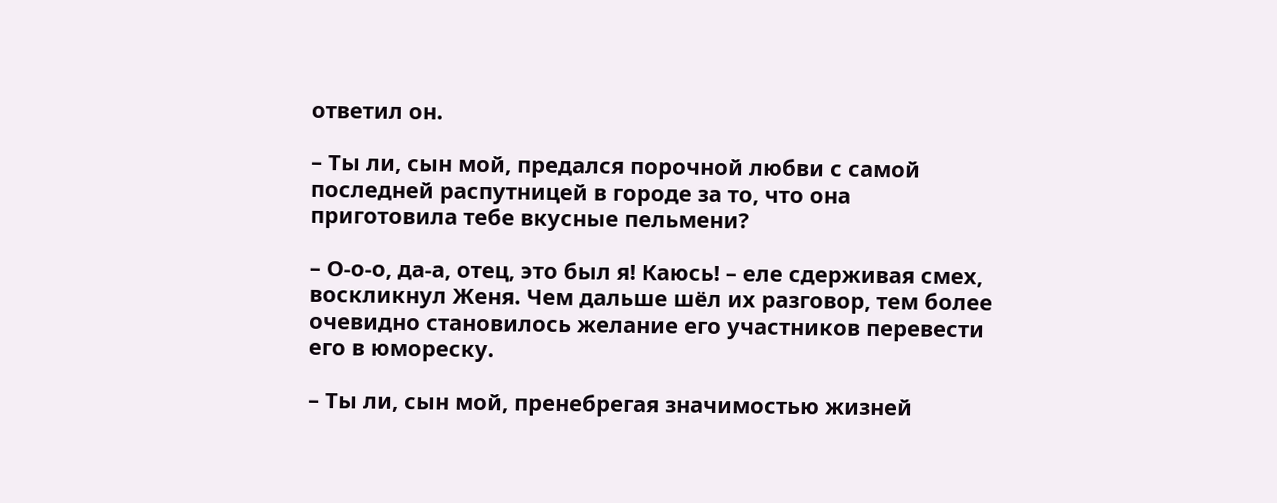ответил он.

– Ты ли, сын мой, предался порочной любви с самой последней распутницей в городе за то, что она приготовила тебе вкусные пельмени?

– О-о-о, да-а, отец, это был я! Каюсь! – еле сдерживая смех, воскликнул Женя. Чем дальше шёл их разговор, тем более очевидно становилось желание его участников перевести его в юмореску.

– Ты ли, сын мой, пренебрегая значимостью жизней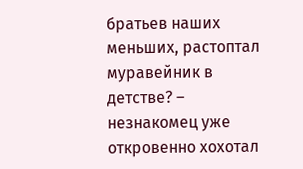братьев наших меньших, растоптал муравейник в детстве? – незнакомец уже откровенно хохотал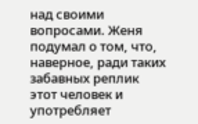над своими вопросами. Женя подумал о том, что, наверное, ради таких забавных реплик этот человек и употребляет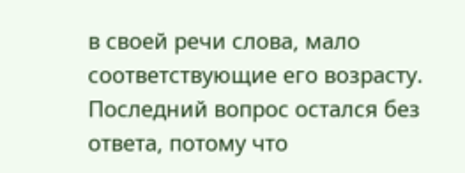в своей речи слова, мало соответствующие его возрасту. Последний вопрос остался без ответа, потому что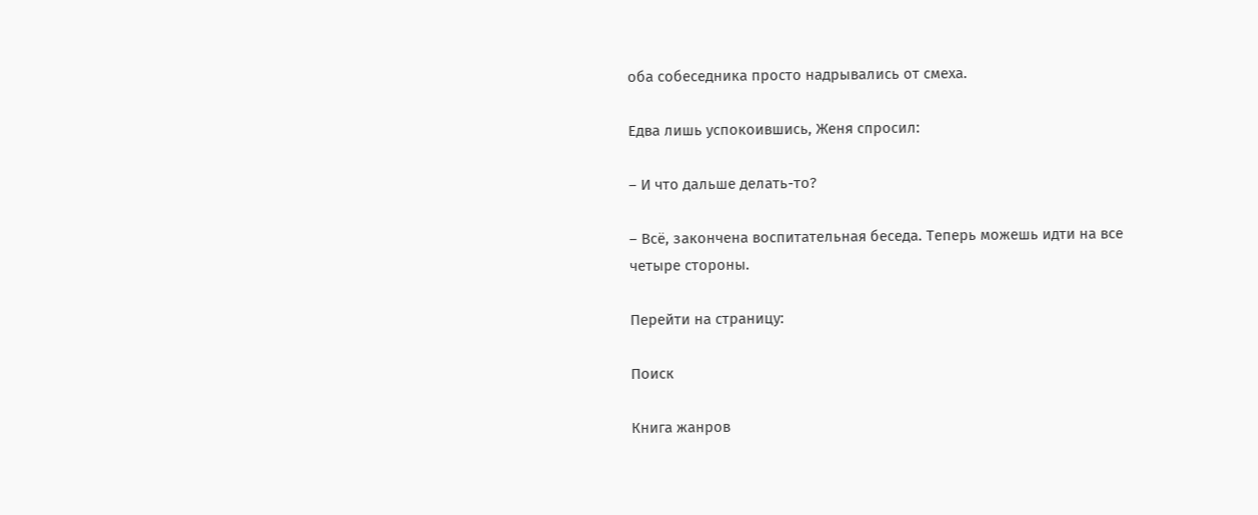оба собеседника просто надрывались от смеха.

Едва лишь успокоившись, Женя спросил:

– И что дальше делать-то?

– Всё, закончена воспитательная беседа. Теперь можешь идти на все четыре стороны.

Перейти на страницу:

Поиск

Книга жанров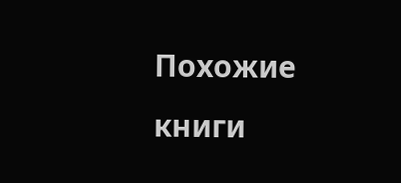Похожие книги